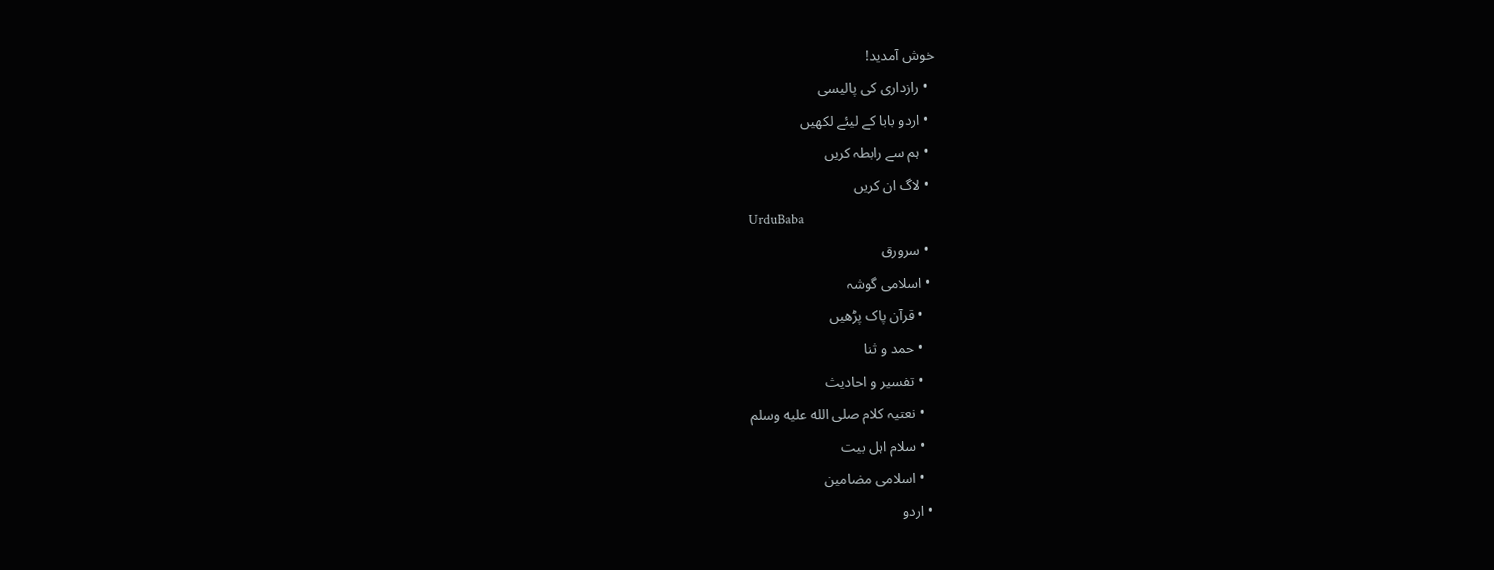خوش آمدید!
  • رازداری کی پالیسی
  • اردو بابا کے لیئے لکھیں
  • ہم سے رابطہ کریں
  • لاگ ان کریں
UrduBaba
  • سرورق
  • اسلامی گوشہ
    • قرآن پاک پڑھیں
    • حمد و ثنا
    • تفسیر و احادیث
    • نعتیہ کلام صلى الله عليه وسلم
    • سلام اہل بیت
    • اسلامی مضامین
  • اردو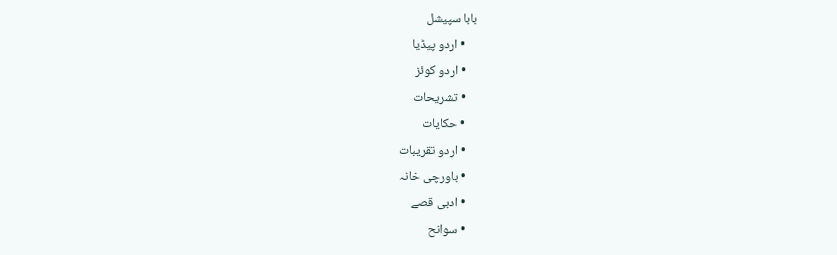بابا سپیشل
    • اردو پیڈیا
    • اردو کوئز
    • تشریحات
    • حکایات
    • اردو تقریبات
    • باورچی خانہ
    • ادبی قصے
    • سوانح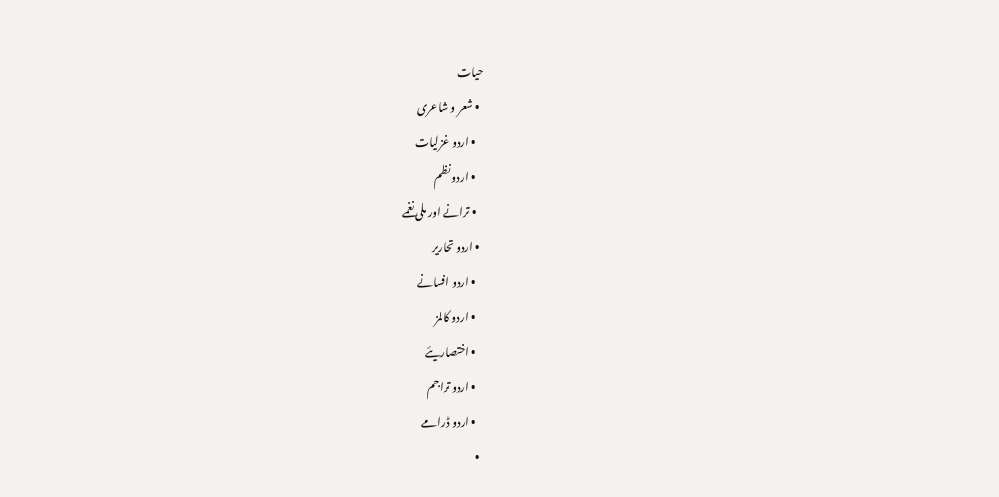حیات
  • شعر و شاعری
    • اردو غزلیات
    • اردو نظم
    • ترانے اور ملی نغمے
  • اردو تحاریر
    • اردو افسانے
    • اردو کالمز
    • اختصاریئے
    • اردو تراجم
    • اردو ڈرامے
  •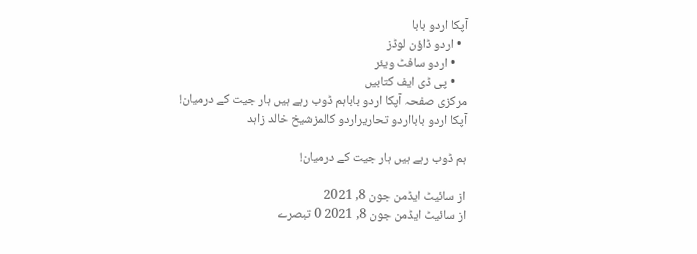آپکا اردو بابا
  • اردو ڈاؤن لوڈز
    • اردو سافٹ ویئر
    • پی ڈی ایف کتابیں
مرکزی صفحہ آپکا اردو باباہم ڈوب رہے ہیں ہار جیت کے درمیان!
آپکا اردو بابااردو تحاریراردو کالمزشیخ خالد زاہد

ہم ڈوب رہے ہیں ہار جیت کے درمیان!

از سائیٹ ایڈمن جون 8, 2021
از سائیٹ ایڈمن جون 8, 2021 0 تبصرے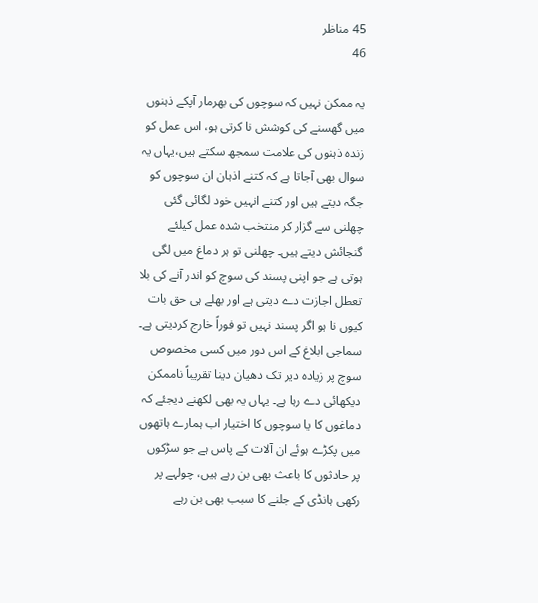45 مناظر
46

یہ ممکن نہیں کہ سوچوں کی بھرمار آپکے ذہنوں میں گھسنے کی کوشش نا کرتی ہو، اس عمل کو زندہ ذہنوں کی علامت سمجھ سکتے ہیں،یہاں یہ سوال بھی آجاتا ہے کہ کتنے اذہان ان سوچوں کو جگہ دیتے ہیں اور کتنے انہیں خود لگائی گئی چھلنی سے گزار کر منتخب شدہ عمل کیلئے گنجائش دیتے ہیں۔ چھلنی تو ہر دماغ میں لگی ہوتی ہے جو اپنی پسند کی سوچ کو اندر آنے کی بلا تعطل اجازت دے دیتی ہے اور بھلے ہی حق بات کیوں نا ہو اگر پسند نہیں تو فوراً خارج کردیتی ہے۔ سماجی ابلاغ کے اس دور میں کسی مخصوص سوچ پر زیادہ دیر تک دھیان دینا تقریباً ناممکن دیکھائی دے رہا ہے۔ یہاں یہ بھی لکھنے دیجئے کہ دماغوں کا یا سوچوں کا اختیار اب ہمارے ہاتھوں میں پکڑے ہوئے ان آلات کے پاس ہے جو سڑکوں پر حادثوں کا باعث بھی بن رہے ہیں، چولہے پر رکھی ہانڈی کے جلنے کا سبب بھی بن رہے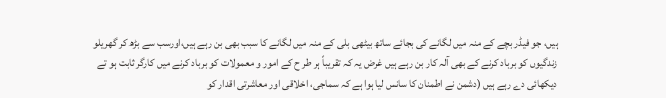ہیں، جو فیڈر بچے کے منہ میں لگانے کی بجائے ساتھ بیٹھی بلی کے منہ میں لگانے کا سبب بھی بن رہے ہیں،اورسب سے بڑھ کر گھریلو زندگیوں کو برباد کرنے کے بھی آلہ کار بن رہے ہیں غرض یہ کہ تقریباً ہر طر ح کے امور و معمولات کو برباد کرنے میں کارگر ثابت ہو تے دیکھائی دے رہے ہیں (دشمن نے اطمنان کا سانس لیا ہوا ہے کہ سماجی، اخلاقی اور معاشرتی اقدار کو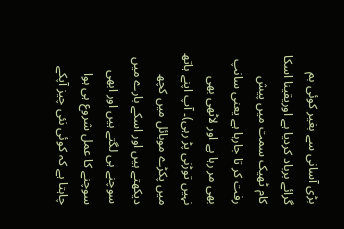بڑی آسانی سے بغیر کوئی بم گرائے برباد کردیا ہے اوریقینا اسکا کام ٹھیک سمت میں پیش رفت کر تا جارہا ہے یعنی سانپ بھی مر رہا ہے اور لاٹھی بھی نہیں توڑنی پڑ رہی)۔ آپ اپنے ہاتھ میں پکڑے موبائل میں کچھ دیکھتے ہیں اور اسکے بارے میں سوچنے ہی لگتے ہیں اور ابھی سوچنے کا عمل شروع ہی ہوا چاہتا ہے کہ کوئی نئی چیز آپکے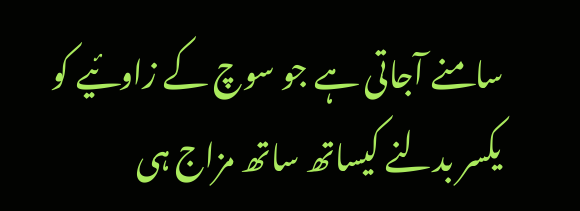سامنے آجاتی ہے جو سوچ کے زاوئیے کو یکسر بدلنے کیساتھ ساتھ مزاج ہی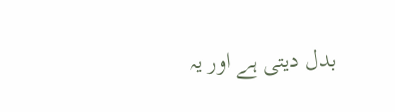بدل دیتی ہے اور یہ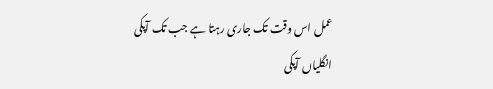عمل اس وقت تک جاری رہتا ہے جب تک آپکی انگلیاں آپکی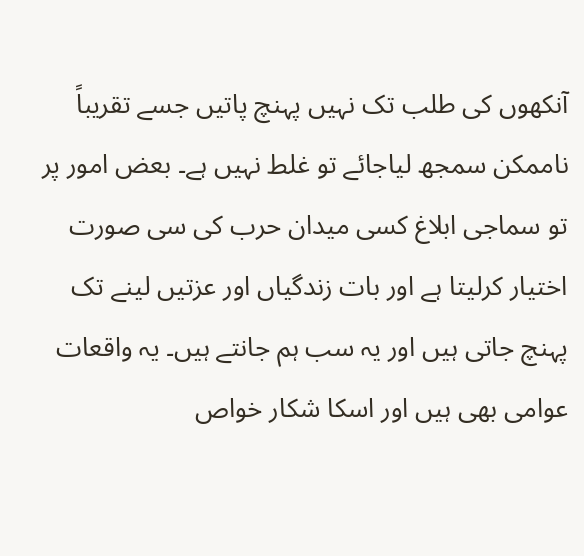آنکھوں کی طلب تک نہیں پہنچ پاتیں جسے تقریباً ناممکن سمجھ لیاجائے تو غلط نہیں ہے۔ بعض امور پر تو سماجی ابلاغ کسی میدان حرب کی سی صورت اختیار کرلیتا ہے اور بات زندگیاں اور عزتیں لینے تک پہنچ جاتی ہیں اور یہ سب ہم جانتے ہیں۔ یہ واقعات عوامی بھی ہیں اور اسکا شکار خواص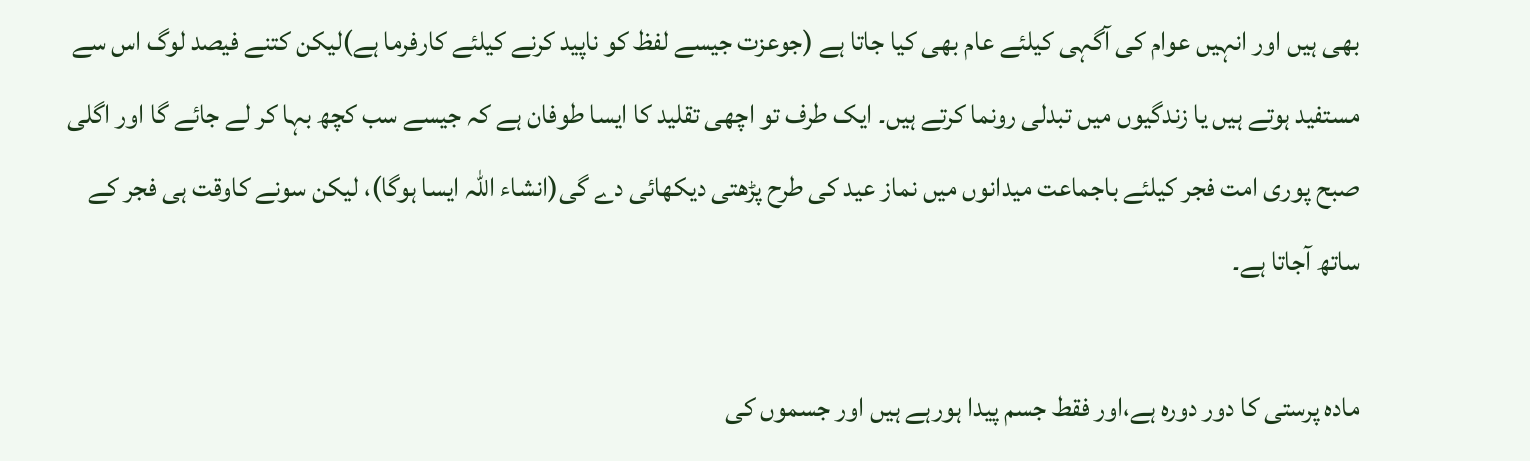بھی ہیں اور انہیں عوام کی آگہی کیلئے عام بھی کیا جاتا ہے (جوعزت جیسے لفظ کو ناپید کرنے کیلئے کارفرما ہے)لیکن کتنے فیصد لوگ اس سے مستفید ہوتے ہیں یا زندگیوں میں تبدلی رونما کرتے ہیں۔ ایک طرف تو اچھی تقلید کا ایسا طوفان ہے کہ جیسے سب کچھ بہا کر لے جائے گا اور اگلی صبح پوری امت فجر کیلئے باجماعت میدانوں میں نماز عید کی طرح پڑھتی دیکھائی دے گی(انشاء اللہ ایسا ہوگا)، لیکن سونے کاوقت ہی فجر کے ساتھ آجاتا ہے۔

مادہ پرستی کا دور دورہ ہے،اور فقط جسم پیدا ہورہے ہیں اور جسموں کی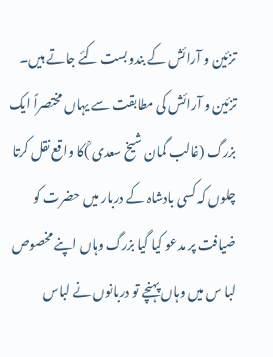تزئین و آرائش کے بندوبست کئے جاتے ہیں۔ تزئین و آرائش کی مطابقت سے یہاں مختصراً ایک بزرگ (غالب گمان شیخ سعدی ؒ)کا واقع نقل کرتا چلوں کہ کسی بادشاہ کے دربار میں حضرت کو ضیافت پر مدعو کیا گیا بزرگ وہاں اپنے مخصوص لبا س میں وہاں پہنچے تو دربانوں نے لباس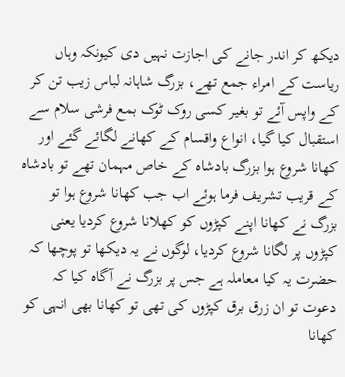دیکھ کر اندر جانے کی اجازت نہیں دی کیونکہ وہاں ریاست کے امراء جمع تھے، بزرگ شاہانہ لباس زیب تن کر کے واپس آئے تو بغیر کسی روک ٹوک بمع فرشی سلام سے استقبال کیا گیا، انواع واقسام کے کھانے لگائے گئے اور کھانا شروع ہوا بزرگ بادشاہ کے خاص مہمان تھے تو بادشاہ کے قریب تشریف فرما ہوئے اب جب کھانا شروع ہوا تو بزرگ نے کھانا اپنے کپڑوں کو کھلانا شروع کردیا یعنی کپڑوں پر لگانا شروع کردیا، لوگوں نے یہ دیکھا تو پوچھا کہ حضرت یہ کیا معاملہ ہے جس پر بزرگ نے آگاہ کیا کہ دعوت تو ان زرق برق کپڑوں کی تھی تو کھانا بھی انہی کو کھانا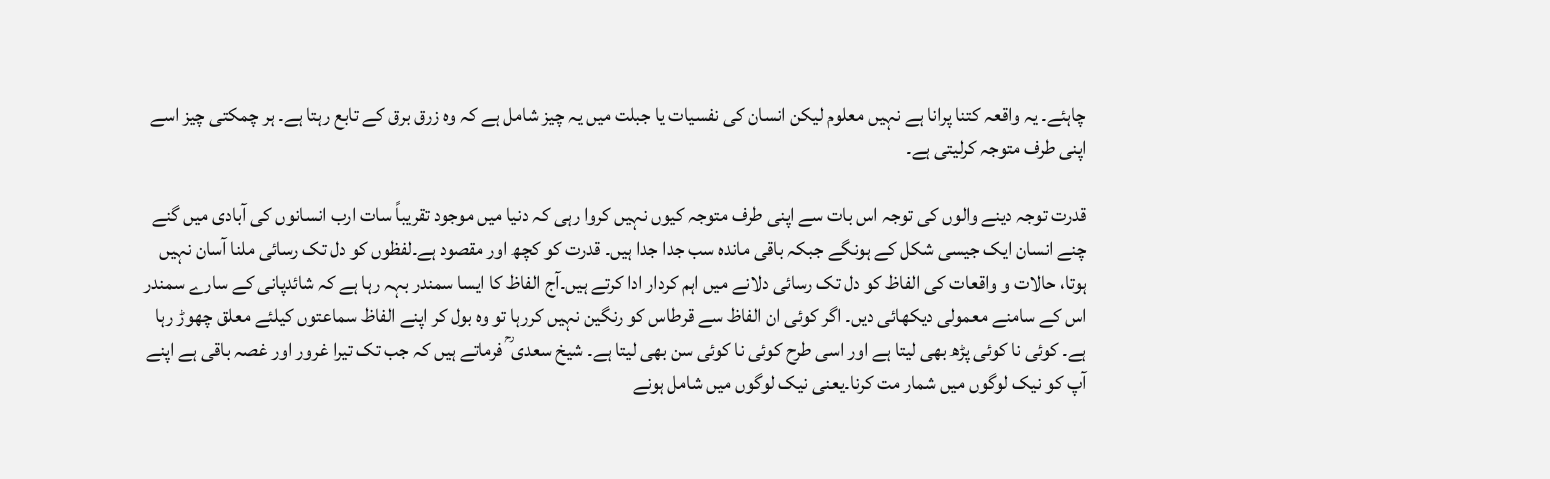چاہئے۔ یہ واقعہ کتنا پرانا ہے نہیں معلوم لیکن انسان کی نفسیات یا جبلت میں یہ چیز شامل ہے کہ وہ زرق برق کے تابع رہتا ہے۔ ہر چمکتی چیز اسے اپنی طرف متوجہ کرلیتی ہے۔

قدرت توجہ دینے والوں کی توجہ اس بات سے اپنی طرف متوجہ کیوں نہیں کروا رہی کہ دنیا میں موجود تقریباً سات ارب انسانوں کی آبادی میں گنے چنے انسان ایک جیسی شکل کے ہونگے جبکہ باقی ماندہ سب جدا جدا ہیں۔ قدرت کو کچھ اور مقصود ہے۔لفظوں کو دل تک رسائی ملنا آسان نہیں ہوتا، حالات و واقعات کی الفاظ کو دل تک رسائی دلانے میں اہم کردار ادا کرتے ہیں۔آج الفاظ کا ایسا سمندر بہہ رہا ہے کہ شائدپانی کے سارے سمندر اس کے سامنے معمولی دیکھائی دیں۔ اگر کوئی ان الفاظ سے قرطاس کو رنگین نہیں کررہا تو وہ بول کر اپنے الفاظ سماعتوں کیلئے معلق چھوڑ رہا ہے۔ کوئی نا کوئی پڑھ بھی لیتا ہے اور اسی طرح کوئی نا کوئی سن بھی لیتا ہے۔ شیخ سعدی ؒ فرماتے ہیں کہ جب تک تیرا غرور اور غصہ باقی ہے اپنے آپ کو نیک لوگوں میں شمار مت کرنا۔یعنی نیک لوگوں میں شامل ہونے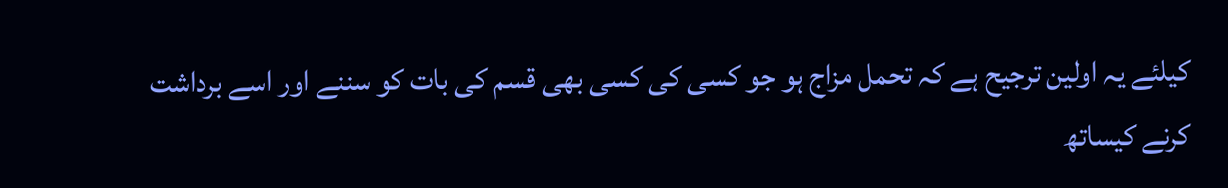کیلئے یہ اولین ترجیح ہے کہ تحمل مزاج ہو جو کسی کی کسی بھی قسم کی بات کو سننے اور اسے برداشت کرنے کیساتھ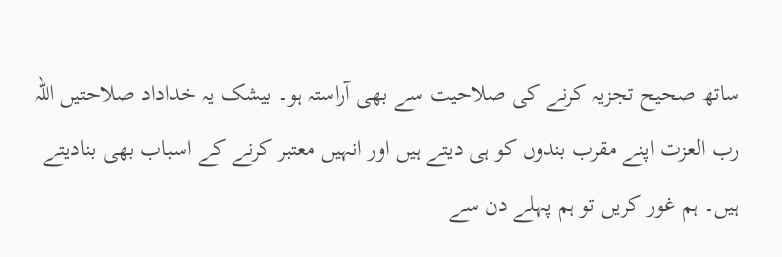ساتھ صحیح تجزیہ کرنے کی صلاحیت سے بھی آراستہ ہو۔ بیشک یہ خداداد صلاحتیں اللہ رب العزت اپنے مقرب بندوں کو ہی دیتے ہیں اور انہیں معتبر کرنے کے اسباب بھی بنادیتے ہیں۔ ہم غور کریں تو ہم پہلے دن سے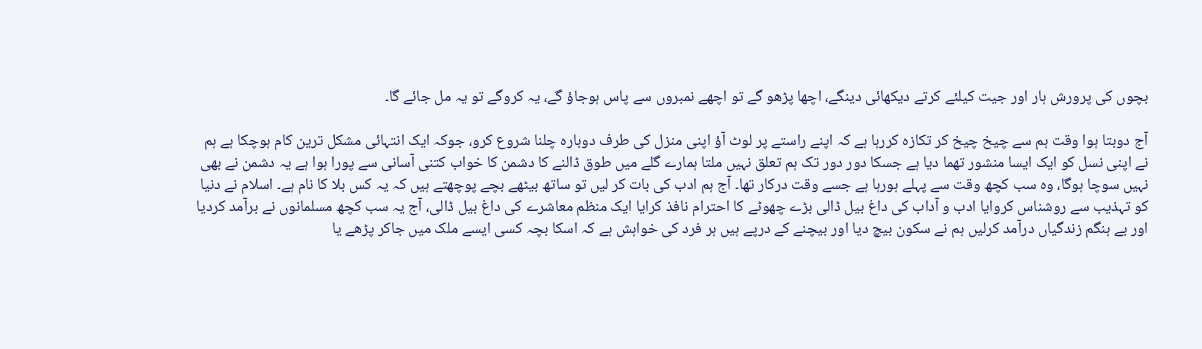بچوں کی پرورش ہار اور جیت کیلئے کرتے دیکھائی دینگے، اچھا پڑھو گے تو اچھے نمبروں سے پاس ہوجاؤ گے، یہ کروگے تو یہ مل جائے گا۔

آج دوبتا ہوا وقت ہم سے چیخ چیخ کر تکازہ کررہا ہے کہ اپنے راستے پر لوٹ آؤ اپنی منزل کی طرف دوبارہ چلنا شروع کرو، جوکہ ایک انتہائی مشکل ترین کام ہوچکا ہے ہم نے اپنی نسل کو ایک ایسا منشور تھما دیا ہے جسکا دور دور تک ہم تعلق نہیں ملتا ہمارے گلے میں طوق ڈالنے کا دشمن کا خواب کتنی آسانی سے پورا ہوا ہے یہ دشمن نے بھی نہیں سوچا ہوگا، وہ سب کچھ وقت سے پہلے ہورہا ہے جسے وقت درکار تھا۔ آج ہم ادب کی بات کر لیں تو ساتھ بیٹھے بچے پوچھتے ہیں کہ یہ کس بلا کا نام ہے۔ اسلام نے دنیا کو تہذیب سے روشناس کروایا ادب و آداب کی داغ بیل ڈالی بڑے چھوٹے کا احترام نافذ کرایا ایک منظم معاشرے کی داغ بیل ڈالی، آج یہ سب کچھ مسلمانوں نے برآمد کردیا اور بے ہنگم زندگیاں درآمد کرلیں ہم نے سکون بیچ دیا اور بیچنے کے درپے ہیں ہر فرد کی خواہش ہے کہ اسکا بچہ کسی ایسے ملک میں جاکر پڑھے یا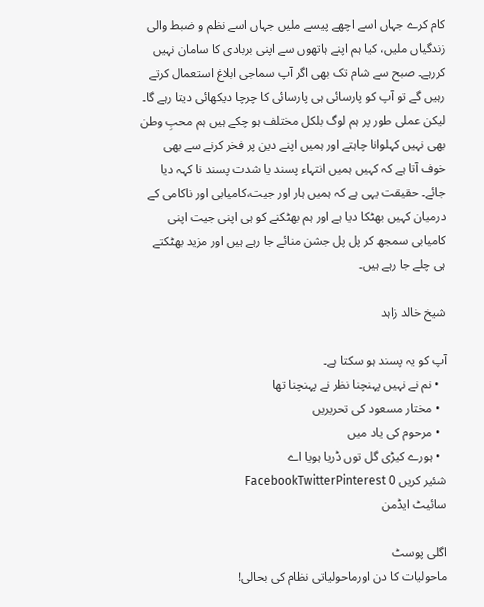کام کرے جہاں اسے اچھے پیسے ملیں جہاں اسے نظم و ضبط والی زندگیاں ملیں، کیا ہم اپنے ہاتھوں سے اپنی بربادی کا سامان نہیں کررہے۔ صبح سے شام تک بھی اگر آپ سماجی ابلاغ استعمال کرتے رہیں گے تو آپ کو پارسائی ہی پارسائی کا چرچا دیکھائی دیتا رہے گا۔ لیکن عملی طور پر ہم لوگ بلکل مختلف ہو چکے ہیں ہم محبِ وطن بھی نہیں کہلوانا چاہتے اور ہمیں اپنے دین پر فخر کرنے سے بھی خوف آتا ہے کہ کہیں ہمیں انتہاء پسند یا شدت پسند نا کہہ دیا جائے۔ حقیقت یہی ہے کہ ہمیں ہار اور جیت،کامیابی اور ناکامی کے درمیان کہیں بھٹکا دیا ہے اور ہم بھٹکنے کو ہی اپنی جیت اپنی کامیابی سمجھ کر پل پل جشن منائے جا رہے ہیں اور مزید بھٹکتے ہی چلے جا رہے ہیں۔

شیخ خالد زاہد

آپ کو یہ پسند ہو سکتا ہے۔
  • نم نے نہیں پہنچنا نظر نے پہنچنا تھا
  • مختار مسعود کی تحریریں
  • مرحوم کی یاد میں
  • ہورے کیڑی گل توں ڈریا ہویا اے
شئیر کریں 0 FacebookTwitterPinterest
سائیٹ ایڈمن

اگلی پوسٹ
ماحولیات کا دن اورماحولیاتی نظام کی بحالی!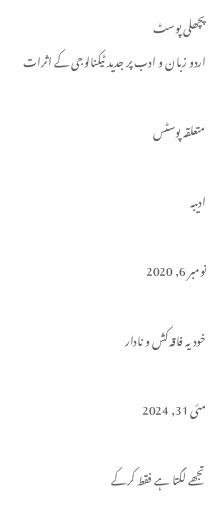پچھلی پوسٹ
اردو زبان و ادب پر جدید ٹیکنالوجی کے اثرات

متعلقہ پوسٹس

ادیبہ

نومبر 6, 2020

خود یہ فاقہ کش و نادار

مئی 31, 2024

تجھے لگتا ہے فقط کرکے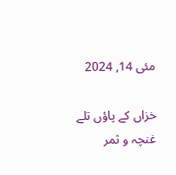مئی 14, 2024

خزاں کے پاؤں تلے غنچہ و ثمر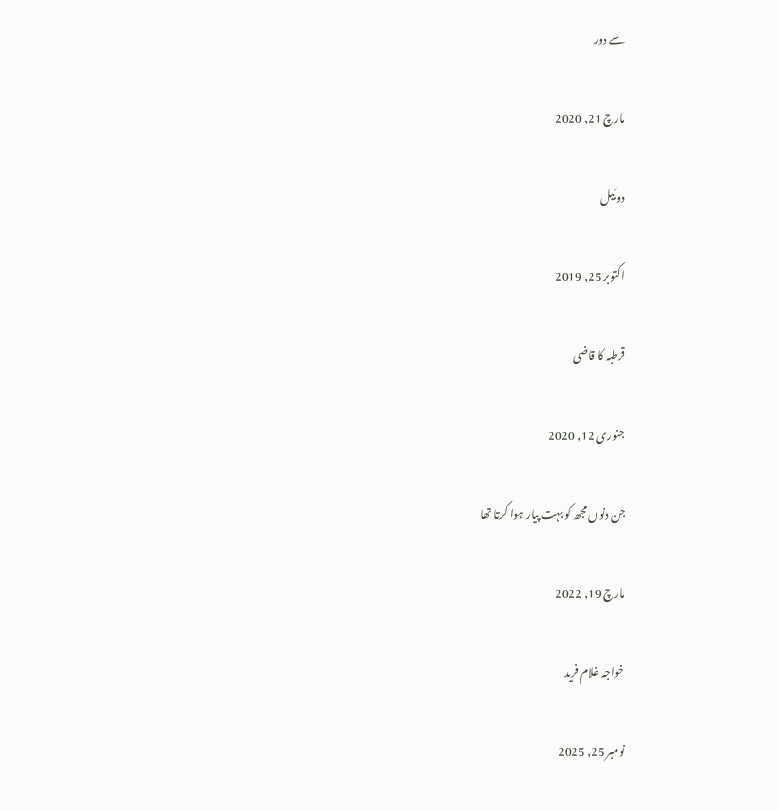سے دور

مارچ 21, 2020

دو بَیل

اکتوبر 25, 2019

قرطبہ کا قاضی

جنوری 12, 2020

جن دنوں مجھ کو بہت پیار ہوا کرتا تھا

مارچ 19, 2022

خواجہ غلام فرید

نومبر 25, 2025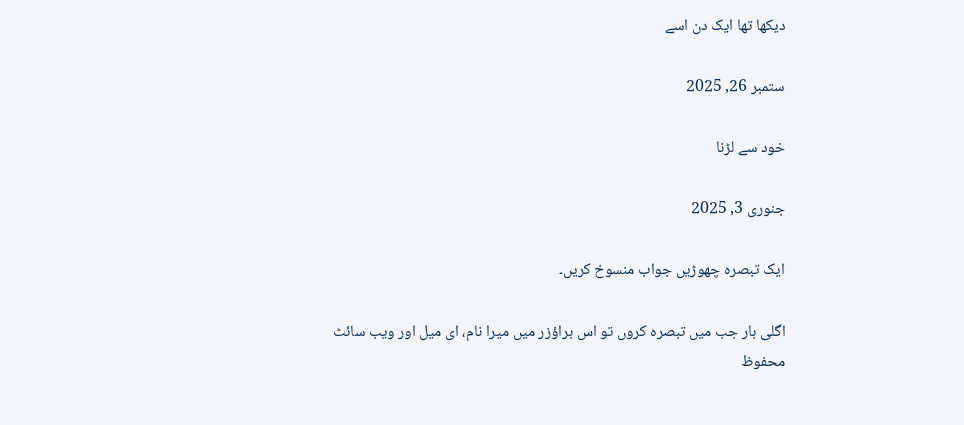دیکھا تھا ایک دن اسے

ستمبر 26, 2025

خود سے لڑنا

جنوری 3, 2025

ایک تبصرہ چھوڑیں جواب منسوخ کریں۔

اگلی بار جب میں تبصرہ کروں تو اس براؤزر میں میرا نام، ای میل اور ویب سائٹ محفوظ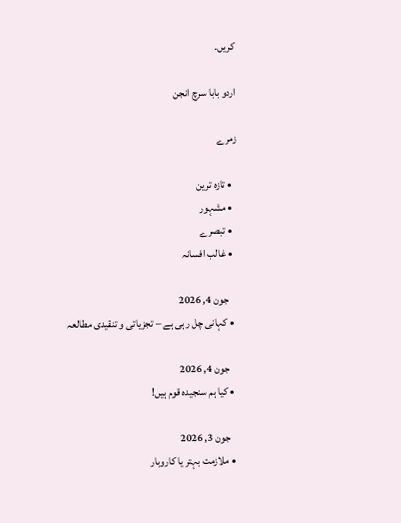کریں۔

اردو بابا سرچ انجن

زمرے

  • تازہ ترین
  • مشہور
  • تبصرے
  • غالب افسانہ

    جون 4, 2026
  • کہانی چل رہی ہے – تجزیاتی و تنقیدی مطالعہ

    جون 4, 2026
  • کیا ہم سنجیدہ قوم ہیں!

    جون 3, 2026
  • ملازمت بہتر یا کاروبار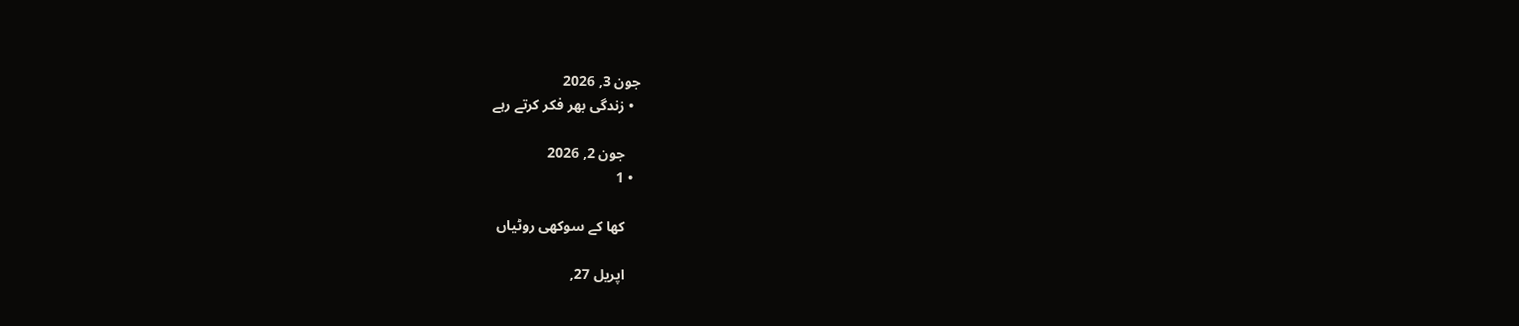جون 3, 2026
  • زندگی بھر فکر کرتے رہے

    جون 2, 2026
  • 1

    کھا کے سوکھی روٹیاں

    اپریل 27,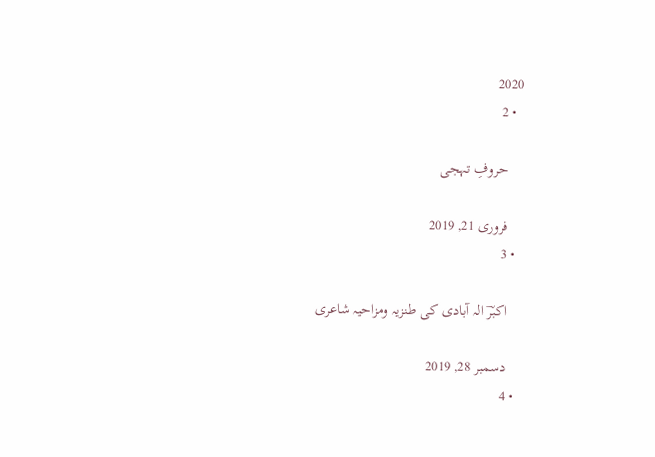2020
  • 2

    حروفِ تہجی

    فروری 21, 2019
  • 3

    اکبرؔ الہ آبادی کی طنزیہ ومزاحیہ شاعری

    دسمبر 28, 2019
  • 4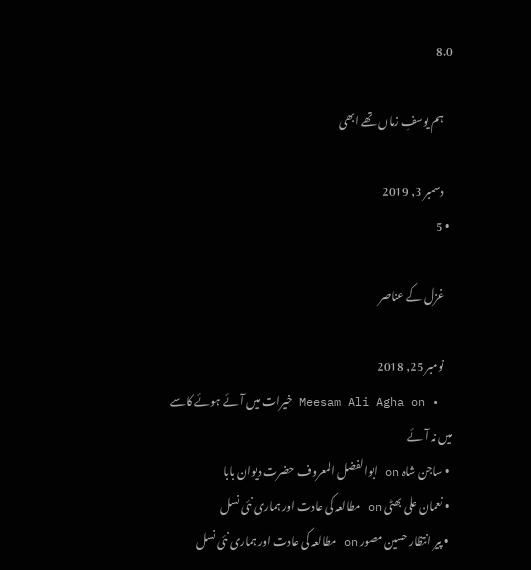8.0

    ہم یوسفِ زماں تھے ابھی

    دسمبر 3, 2019
  • 5

    غزل کے عناصر

    نومبر 25, 2018
  • Meesam Ali Agha on خیرات میں آئے ہوئے کاسے میں نہ آئے
  • ساجن شاہ on ابوالفضل المعروف حضرت دیوان بابا
  • نعمان علی بھٹی on مطالعہ کی عادت اور ہماری نئی نسل
  • پیر انتظار حسین مصور on مطالعہ کی عادت اور ہماری نئی نسل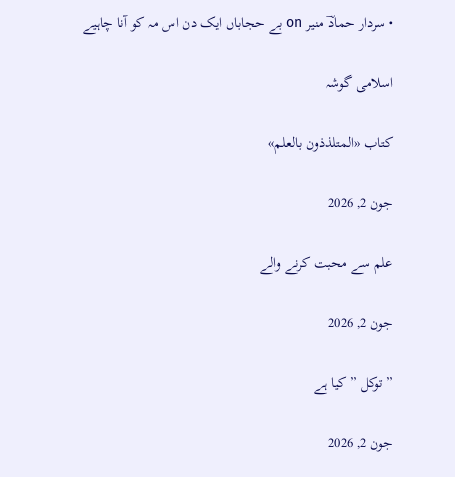• سردار حمادؔ منیر on بے حجاباں ایک دن اس مہ کو آنا چاہیے

اسلامی گوشہ

کتاب «المتلذذون بالعلم»

جون 2, 2026

علم سے محبت کرنے والے

جون 2, 2026

” توکل ” کیا ہے

جون 2, 2026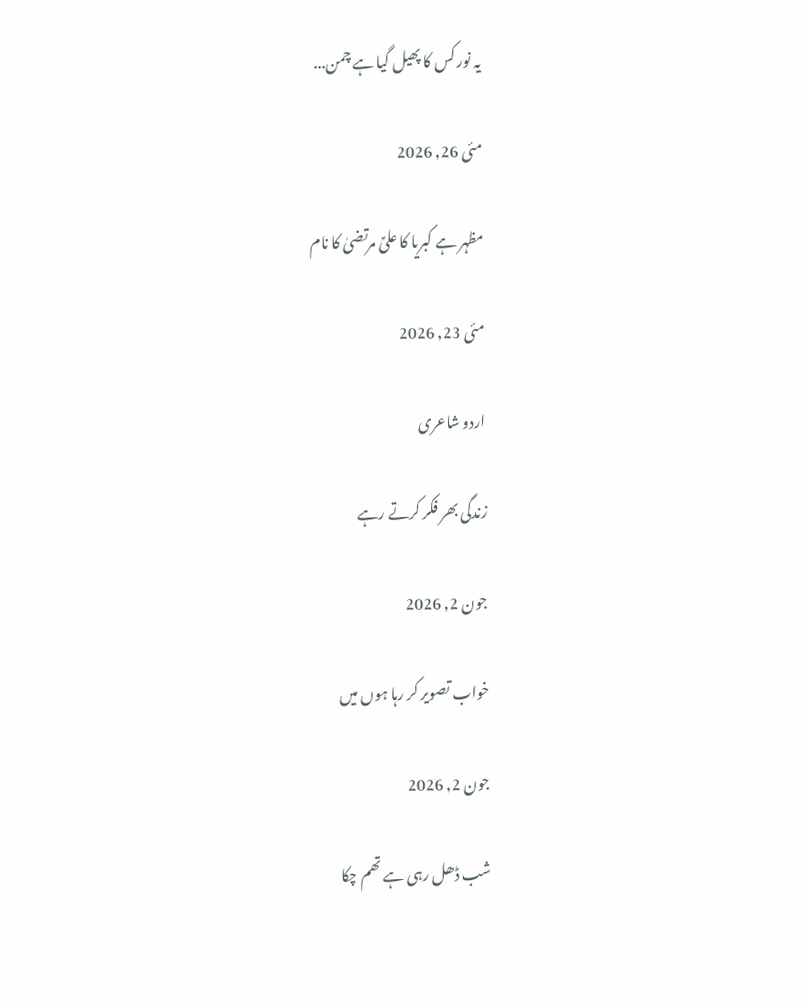یہ نور کس کا پھیل گیا ہے چمن...

مئی 26, 2026

مظہر ہے کبریا کا علیؑ مرتضیٰ کا نام

مئی 23, 2026

اردو شاعری

زندگی بھر فکر کرتے رہے

جون 2, 2026

خواب تصویر کر رہا ہوں میں

جون 2, 2026

شب ڈھل رہی ہے تھم چکا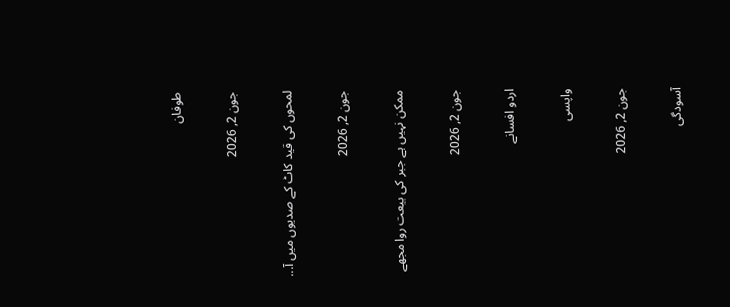طوفان

جون 2, 2026

لمحوں کی قید کاٹ کے صدیوں میں آ...

جون 2, 2026

ممکن نہیں ہے جبر کی بیعت روا مجھے

جون 2, 2026

اردو افسانے

واپسی

جون 2, 2026

آسودگی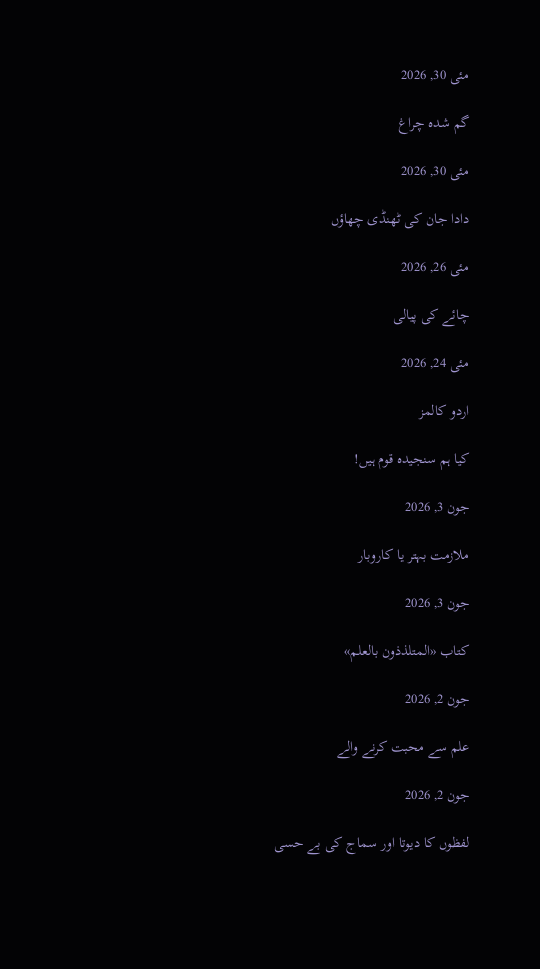مئی 30, 2026

گم شدہ چراغ

مئی 30, 2026

دادا جان کی ٹھنڈی چھاؤں

مئی 26, 2026

چائے کی پیالی

مئی 24, 2026

اردو کالمز

کیا ہم سنجیدہ قوم ہیں!

جون 3, 2026

ملازمت بہتر یا کاروبار

جون 3, 2026

کتاب «المتلذذون بالعلم»

جون 2, 2026

علم سے محبت کرنے والے

جون 2, 2026

لفظوں کا دیوتا اور سماج کی بے حسی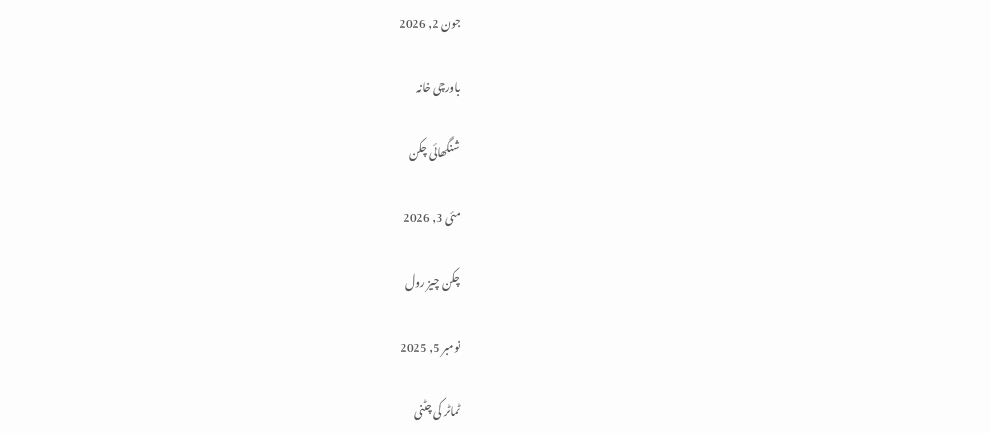جون 2, 2026

باورچی خانہ

شنگھائی چکن

مئی 3, 2026

چکن چیز رول

نومبر 5, 2025

ٹماٹر کی چٹنی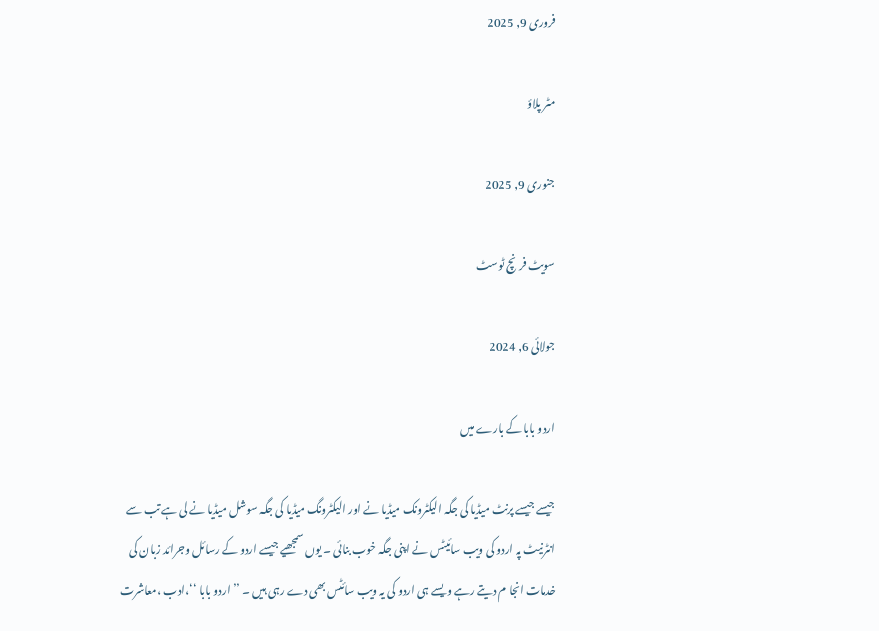فروری 9, 2025

مٹر پلاؤ

جنوری 9, 2025

سویٹ فرنچ ٹوسٹ

جولائی 6, 2024

اردو بابا کے بارے میں

جیسے جیسے پرنٹ میڈیا کی جگہ الیکٹرونک میڈیا نے اور الیکٹرونگ میڈیا کی جگہ سوشل میڈیا نے لی ہے تب سے انٹرنیٹ پہ اردو کی ویب سائیٹس نے اپنی جگہ خوب بنائی ۔ یوں سمجھیے جیسے اردو کے رسائل وجرائد زبان کی خدمات انجا م دیتے رہے ویسے ہی اردو کی یہ ویب سائٹس بھی دے رہی ہیں ۔ ’’ اردو بابا ‘‘،ادب ،معاشرت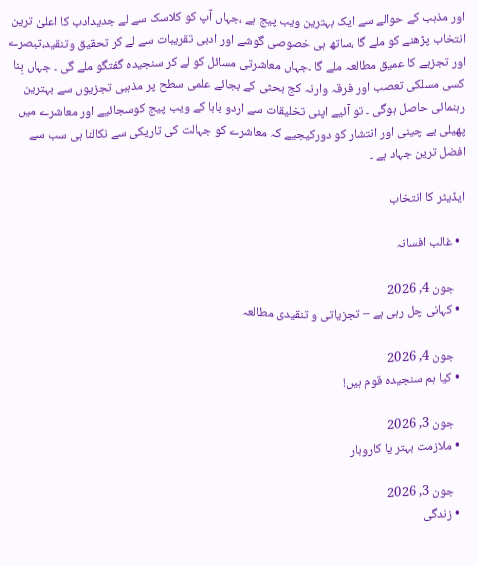اور مذہب کے حوالے سے ایک بہترین ویب پیج ہے ،جہاں آپ کو کلاسک سے لے جدیدادب کا اعلیٰ ترین انتخاب پڑھنے کو ملے گا ،ساتھ ہی خصوصی گوشے اور ادبی تقریبات سے لے کر تحقیق وتنقید،تبصرے اور تجزیے کا عمیق مطالعہ ملے گا ۔جہاں معاشرتی مسائل کو لے کر سنجیدہ گفتگو ملے گی ۔ جہاں بِنا کسی مسلکی تعصب اور فرقہ وارنہ کج بحثی کے بجائے علمی سطح پر مذہبی تجزیوں سے بہترین رہنمائی حاصل ہوگی ۔ تو آئیے اپنی تخلیقات سے اردو بابا کے ویب پیج کوسجائیے اور معاشرے میں پھیلی بے چینی اور انتشار کو دورکیجیے کہ معاشرے کو جہالت کی تاریکی سے نکالنا ہی سب سے افضل ترین جہاد ہے ۔

ایڈیٹر کا انتخاب

  • غالب افسانہ

    جون 4, 2026
  • کہانی چل رہی ہے – تجزیاتی و تنقیدی مطالعہ

    جون 4, 2026
  • کیا ہم سنجیدہ قوم ہیں!

    جون 3, 2026
  • ملازمت بہتر یا کاروبار

    جون 3, 2026
  • زندگی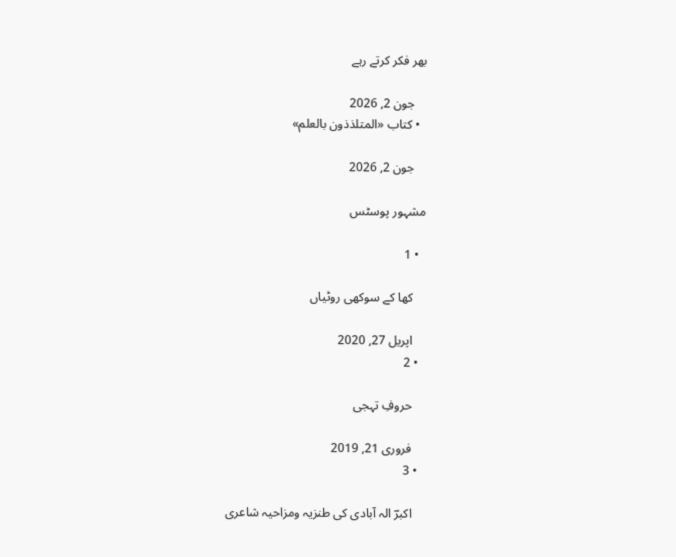بھر فکر کرتے رہے

    جون 2, 2026
  • کتاب «المتلذذون بالعلم»

    جون 2, 2026

مشہور پوسٹس

  • 1

    کھا کے سوکھی روٹیاں

    اپریل 27, 2020
  • 2

    حروفِ تہجی

    فروری 21, 2019
  • 3

    اکبرؔ الہ آبادی کی طنزیہ ومزاحیہ شاعری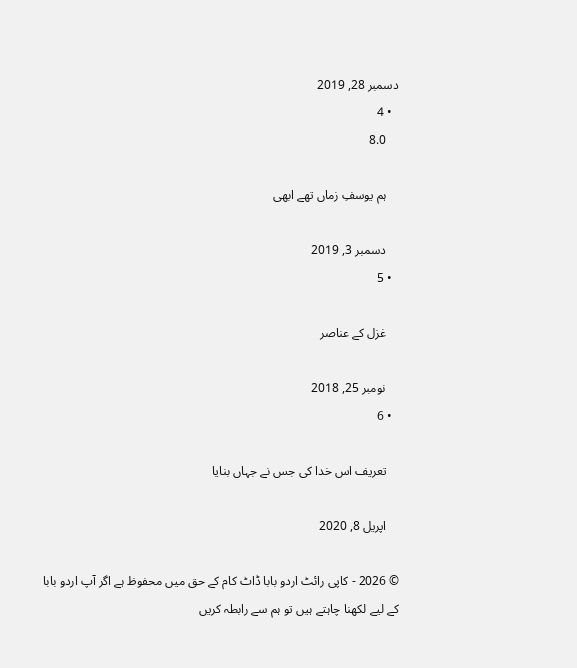دسمبر 28, 2019
  • 4
    8.0

    ہم یوسفِ زماں تھے ابھی

    دسمبر 3, 2019
  • 5

    غزل کے عناصر

    نومبر 25, 2018
  • 6

    تعریف اس خدا کی جس نے جہاں بنایا

    اپریل 8, 2020

© 2026 - کاپی رائٹ اردو بابا ڈاٹ کام کے حق میں محفوظ ہے اگر آپ اردو بابا کے لیے لکھنا چاہتے ہیں تو ہم سے رابطہ کریں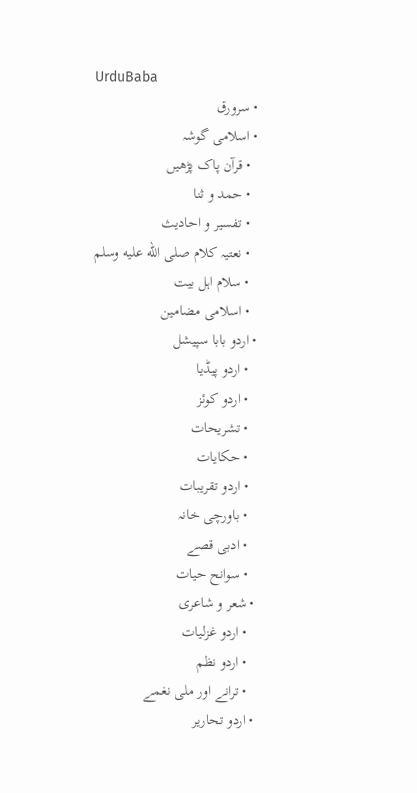UrduBaba
  • سرورق
  • اسلامی گوشہ
    • قرآن پاک پڑھیں
    • حمد و ثنا
    • تفسیر و احادیث
    • نعتیہ کلام صلى الله عليه وسلم
    • سلام اہل بیت
    • اسلامی مضامین
  • اردو بابا سپیشل
    • اردو پیڈیا
    • اردو کوئز
    • تشریحات
    • حکایات
    • اردو تقریبات
    • باورچی خانہ
    • ادبی قصے
    • سوانح حیات
  • شعر و شاعری
    • اردو غزلیات
    • اردو نظم
    • ترانے اور ملی نغمے
  • اردو تحاریر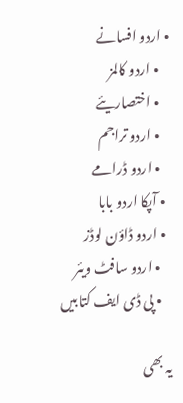• اردو افسانے
    • اردو کالمز
    • اختصاریئے
    • اردو تراجم
    • اردو ڈرامے
  • آپکا اردو بابا
  • اردو ڈاؤن لوڈز
    • اردو سافٹ ویئر
    • پی ڈی ایف کتابیں

یہ بھی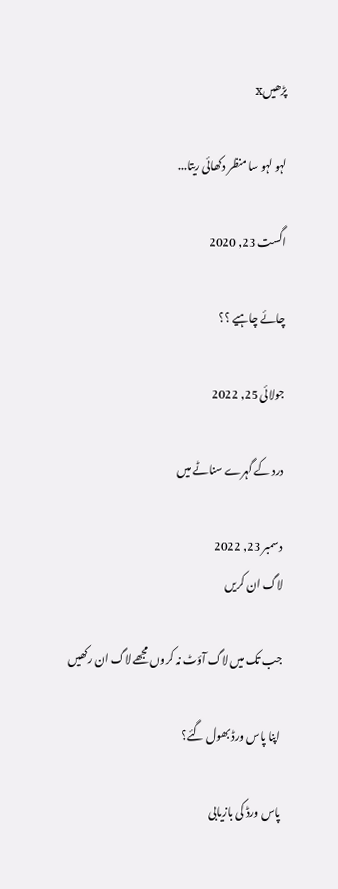پڑھیںx

لہو لہو سا منظر دکھائی ریتا...

اگست 23, 2020

چائے چاہیے ؟؟

جولائی 25, 2022

درد کے گہرے سناٹے میں

دسمبر 23, 2022
لاگ ان کریں

جب تک میں لاگ آؤٹ نہ کروں مجھے لاگ ان رکھیں

اپنا پاس ورڈ بھول گئے؟

پاس ورڈ کی بازیابی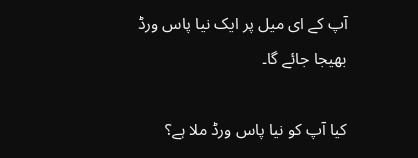آپ کے ای میل پر ایک نیا پاس ورڈ بھیجا جائے گا۔

کیا آپ کو نیا پاس ورڈ ملا ہے؟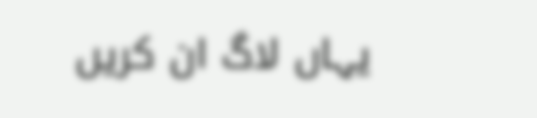یہاں لاگ ان کریں